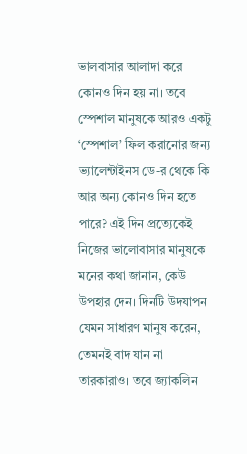ভালবাসার আলাদা করে কোনও দিন হয় না। তবে স্পেশাল মানুষকে আরও একটু ‘স্পেশাল’ ফিল করানোর জন্য ভ্যালেন্টাইনস ডে-র থেকে কি আর অন্য কোনও দিন হতে পারে? এই দিন প্রত্যেকেই নিজের ভালোবাসার মানুষকে মনের কথা জানান, কেউ উপহার দেন। দিনটি উদযাপন যেমন সাধারণ মানুষ করেন, তেমনই বাদ যান না তারকারাও। তবে জ্যাকলিন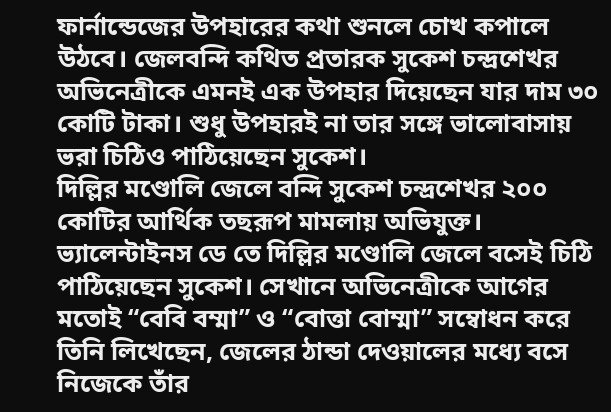ফার্নান্ডেজের উপহারের কথা শুনলে চোখ কপালে উঠবে। জেলবন্দি কথিত প্রতারক সুকেশ চন্দ্রশেখর অভিনেত্রীকে এমনই এক উপহার দিয়েছেন যার দাম ৩০ কোটি টাকা। শুধু উপহারই না তার সঙ্গে ভালোবাসায় ভরা চিঠিও পাঠিয়েছেন সুকেশ।
দিল্লির মণ্ডোলি জেলে বন্দি সুকেশ চন্দ্রশেখর ২০০ কোটির আর্থিক তছরূপ মামলায় অভিযুক্ত। ভ্যালেন্টাইনস ডে তে দিল্লির মণ্ডোলি জেলে বসেই চিঠি পাঠিয়েছেন সুকেশ। সেখানে অভিনেত্রীকে আগের মতোই “বেবি বম্মা” ও “বোত্তা বোম্মা” সম্বোধন করে তিনি লিখেছেন, জেলের ঠান্ডা দেওয়ালের মধ্যে বসে নিজেকে তাঁর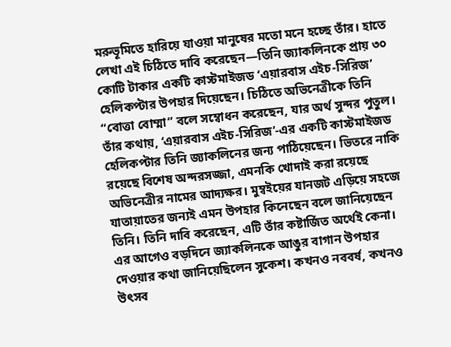মরুভূমিতে হারিয়ে যাওয়া মানুষের মতো মনে হচ্ছে তাঁর। হাতে লেখা এই চিঠিতে দাবি করেছেন—তিনি জ্যাকলিনকে প্রায় ৩০ কোটি টাকার একটি কাস্টমাইজড ‘এয়ারবাস এইচ-সিরিজ’ হেলিকপ্টার উপহার দিয়েছেন। চিঠিতে অভিনেত্রীকে তিনি “বোত্তা বোম্মা” বলে সম্বোধন করেছেন, যার অর্থ সুন্দর পুতুল। তাঁর কথায়, ‘এয়ারবাস এইচ-সিরিজ’-এর একটি কাস্টমাইজড হেলিকপ্টার তিনি জ্যাকলিনের জন্য পাঠিয়েছেন। ভিতরে নাকি রয়েছে বিশেষ অন্দরসজ্জা, এমনকি খোদাই করা রয়েছে অভিনেত্রীর নামের আদ্যক্ষর। মুম্বইয়ের যানজট এড়িয়ে সহজে যাতায়াতের জন্যই এমন উপহার কিনেছেন বলে জানিয়েছেন তিনি। তিনি দাবি করেছেন, এটি তাঁর কষ্টার্জিত অর্থেই কেনা।
এর আগেও বড়দিনে জ্যাকলিনকে আঙুর বাগান উপহার দেওয়ার কথা জানিয়েছিলেন সুকেশ। কখনও নববর্ষ, কখনও উৎসব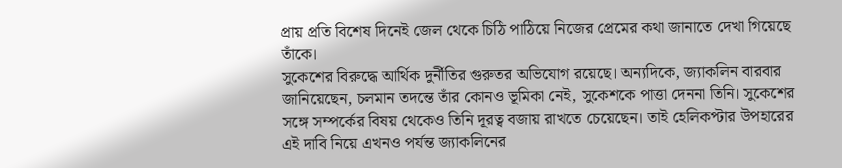প্রায় প্রতি বিশেষ দিনেই জেল থেকে চিঠি পাঠিয়ে নিজের প্রেমের কথা জানাতে দেখা গিয়েছে তাঁকে।
সুকেশের বিরুদ্ধে আর্থিক দুর্নীতির গুরুতর অভিযোগ রয়েছে। অন্যদিকে, জ্যাকলিন বারবার জানিয়েছেন, চলমান তদন্তে তাঁর কোনও ভূমিকা নেই, সুকেশকে পাত্তা দেননা তিনি। সুকেশের সঙ্গে সম্পর্কের বিষয় থেকেও তিনি দূরত্ব বজায় রাখতে চেয়েছেন। তাই হেলিকপ্টার উপহারের এই দাবি নিয়ে এখনও পর্যন্ত জ্যাকলিনের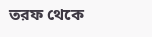তরফ থেকে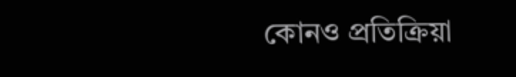কোনও প্রতিক্রিয়া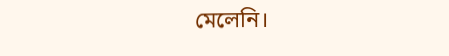মেলেনি।